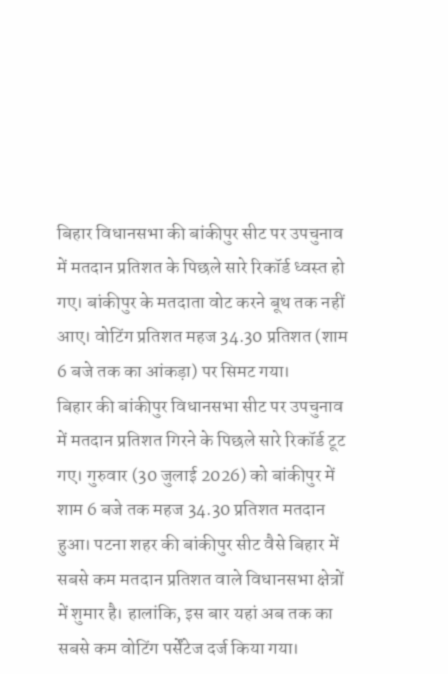बिहार विधानसभा की बांकीपुर सीट पर उपचुनाव में मतदान प्रतिशत के पिछले सारे रिकॉर्ड ध्वस्त हो गए। बांकीपुर के मतदाता वोट करने बूथ तक नहीं आए। वोटिंग प्रतिशत महज 34.30 प्रतिशत (शाम 6 बजे तक का आंकड़ा) पर सिमट गया।
बिहार की बांकीपुर विधानसभा सीट पर उपचुनाव में मतदान प्रतिशत गिरने के पिछले सारे रिकॉर्ड टूट गए। गुरुवार (30 जुलाई 2026) को बांकीपुर में शाम 6 बजे तक महज 34.30 प्रतिशत मतदान हुआ। पटना शहर की बांकीपुर सीट वैसे बिहार में सबसे कम मतदान प्रतिशत वाले विधानसभा क्षेत्रों में शुमार है। हालांकि, इस बार यहां अब तक का सबसे कम वोटिंग पर्सेंटेज दर्ज किया गया।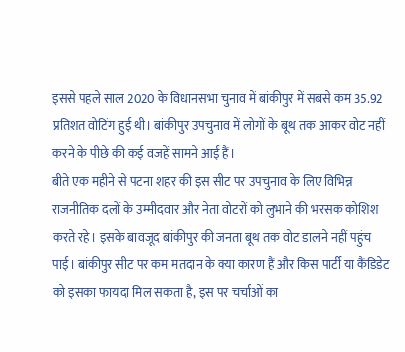इससे पहले साल 2020 के विधानसभा चुनाव में बांकीपुर में सबसे कम 35.92 प्रतिशत वोटिंग हुई थी। बांकीपुर उपचुनाव में लोगों के बूथ तक आकर वोट नहीं करने के पीछे की कई वजहें सामने आई हैं।
बीते एक महीने से पटना शहर की इस सीट पर उपचुनाव के लिए विभिन्न राजनीतिक दलों के उम्मीदवार और नेता वोटरों को लुभाने की भरसक कोशिश करते रहे। इसके बावजूद बांकीपुर की जनता बूथ तक वोट डालने नहीं पहुंच पाई। बांकीपुर सीट पर कम मतदान के क्या कारण हैं और किस पार्टी या कैंडिडेट को इसका फायदा मिल सकता है, इस पर चर्चाओं का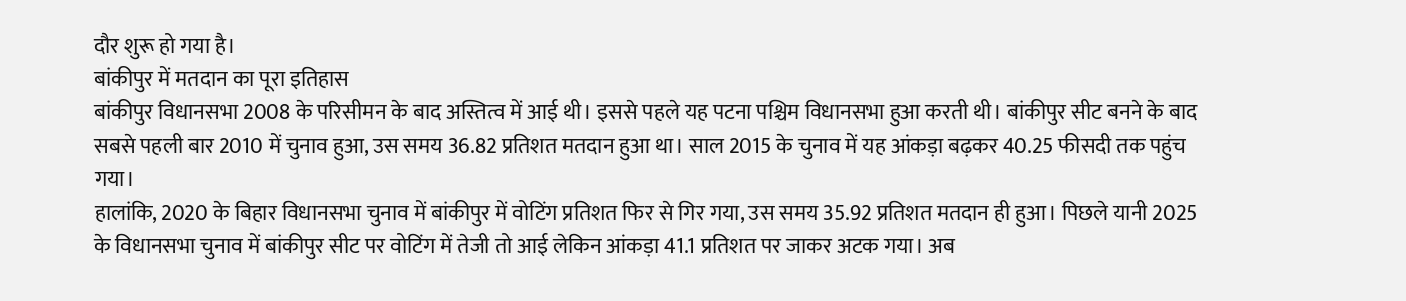दौर शुरू हो गया है।
बांकीपुर में मतदान का पूरा इतिहास
बांकीपुर विधानसभा 2008 के परिसीमन के बाद अस्तित्व में आई थी। इससे पहले यह पटना पश्चिम विधानसभा हुआ करती थी। बांकीपुर सीट बनने के बाद सबसे पहली बार 2010 में चुनाव हुआ, उस समय 36.82 प्रतिशत मतदान हुआ था। साल 2015 के चुनाव में यह आंकड़ा बढ़कर 40.25 फीसदी तक पहुंच गया।
हालांकि, 2020 के बिहार विधानसभा चुनाव में बांकीपुर में वोटिंग प्रतिशत फिर से गिर गया, उस समय 35.92 प्रतिशत मतदान ही हुआ। पिछले यानी 2025 के विधानसभा चुनाव में बांकीपुर सीट पर वोटिंग में तेजी तो आई लेकिन आंकड़ा 41.1 प्रतिशत पर जाकर अटक गया। अब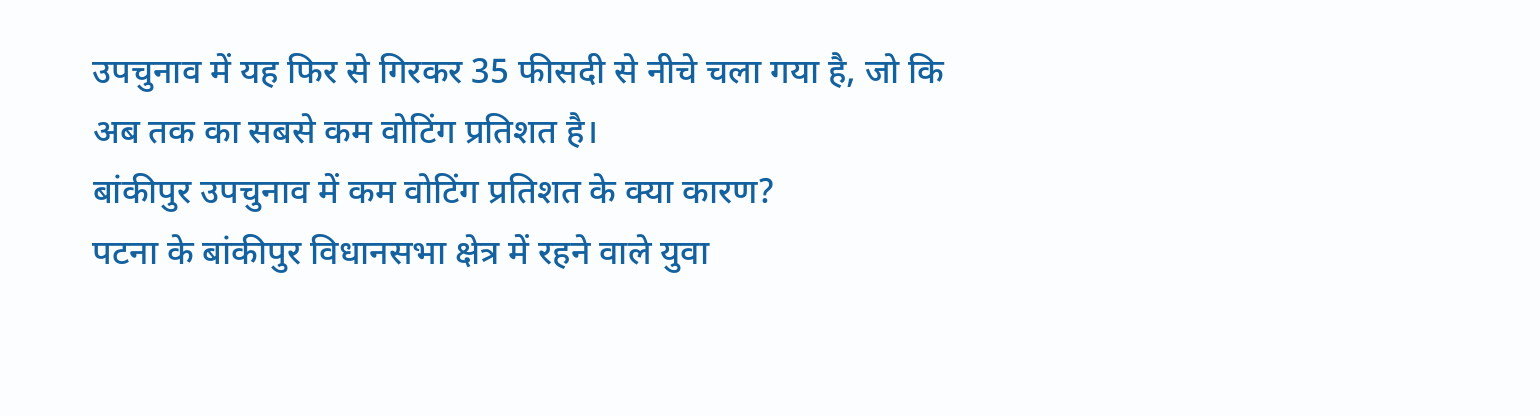उपचुनाव में यह फिर से गिरकर 35 फीसदी से नीचे चला गया है, जो कि अब तक का सबसे कम वोटिंग प्रतिशत है।
बांकीपुर उपचुनाव में कम वोटिंग प्रतिशत के क्या कारण?
पटना के बांकीपुर विधानसभा क्षेत्र में रहने वाले युवा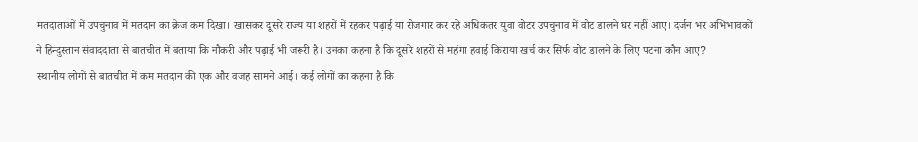मतदाताओं में उपचुनाव में मतदान का क्रेज कम दिखा। खासकर दूसरे राज्य या शहरों में रहकर पढ़ाई या रोजगार कर रहे अधिकतर युवा वोटर उपचुनाव में वोट डालने घर नहीं आए। दर्जन भर अभिभावकों ने हिन्दुस्तान संवाददाता से बातचीत में बताया कि नौकरी और पढ़ाई भी जरूरी है। उनका कहना है कि दूसरे शहरों से महंगा हवाई किराया खर्च कर सिर्फ वोट डालने के लिए पटना कौन आए?
स्थानीय लोगों से बातचीत में कम मतदान की एक और वजह सामने आई। कई लोगों का कहना है कि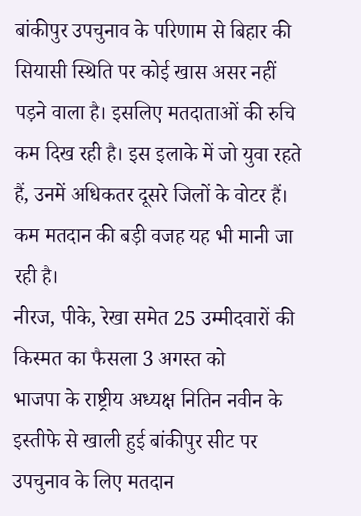बांकीपुर उपचुनाव के परिणाम से बिहार की सियासी स्थिति पर कोई खास असर नहीं पड़ने वाला है। इसलिए मतदाताओं की रुचि कम दिख रही है। इस इलाके में जो युवा रहते हैं, उनमें अधिकतर दूसरे जिलों के वोटर हैं। कम मतदान की बड़ी वजह यह भी मानी जा रही है।
नीरज, पीके, रेखा समेत 25 उम्मीदवारों की किस्मत का फैसला 3 अगस्त को
भाजपा के राष्ट्रीय अध्यक्ष नितिन नवीन के इस्तीफे से खाली हुई बांकीपुर सीट पर उपचुनाव के लिए मतदान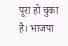पूरा हो चुका है। भाजपा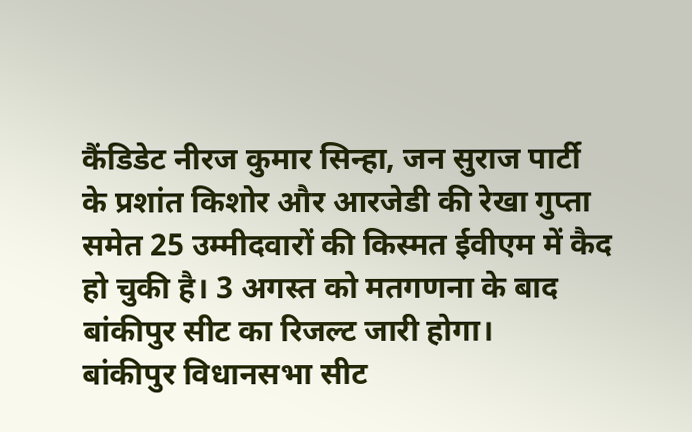कैंडिडेट नीरज कुमार सिन्हा, जन सुराज पार्टी के प्रशांत किशोर और आरजेडी की रेखा गुप्ता समेत 25 उम्मीदवारों की किस्मत ईवीएम में कैद हो चुकी है। 3 अगस्त को मतगणना के बाद बांकीपुर सीट का रिजल्ट जारी होगा।
बांकीपुर विधानसभा सीट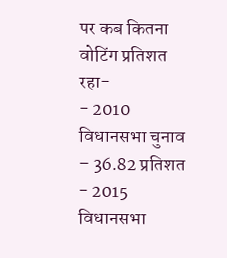पर कब कितना वोटिंग प्रतिशत रहा-
- 2010 विधानसभा चुनाव – 36.82 प्रतिशत
- 2015 विधानसभा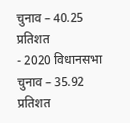चुनाव – 40.25 प्रतिशत
- 2020 विधानसभा चुनाव – 35.92 प्रतिशत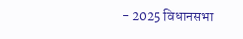- 2025 विधानसभा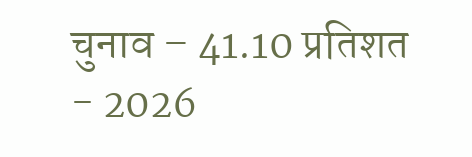चुनाव – 41.10 प्रतिशत
- 2026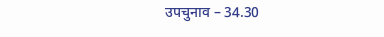उपचुनाव – 34.30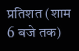प्रतिशत (शाम 6 बजे तक)